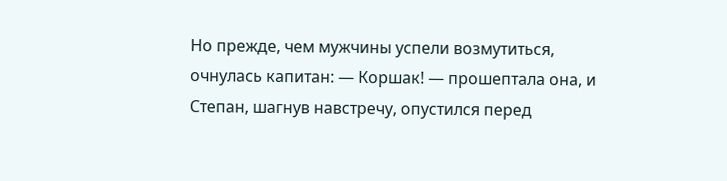Но прежде, чем мужчины успели возмутиться, очнулась капитан: — Коршак! — прошептала она, и Степан, шагнув навстречу, опустился перед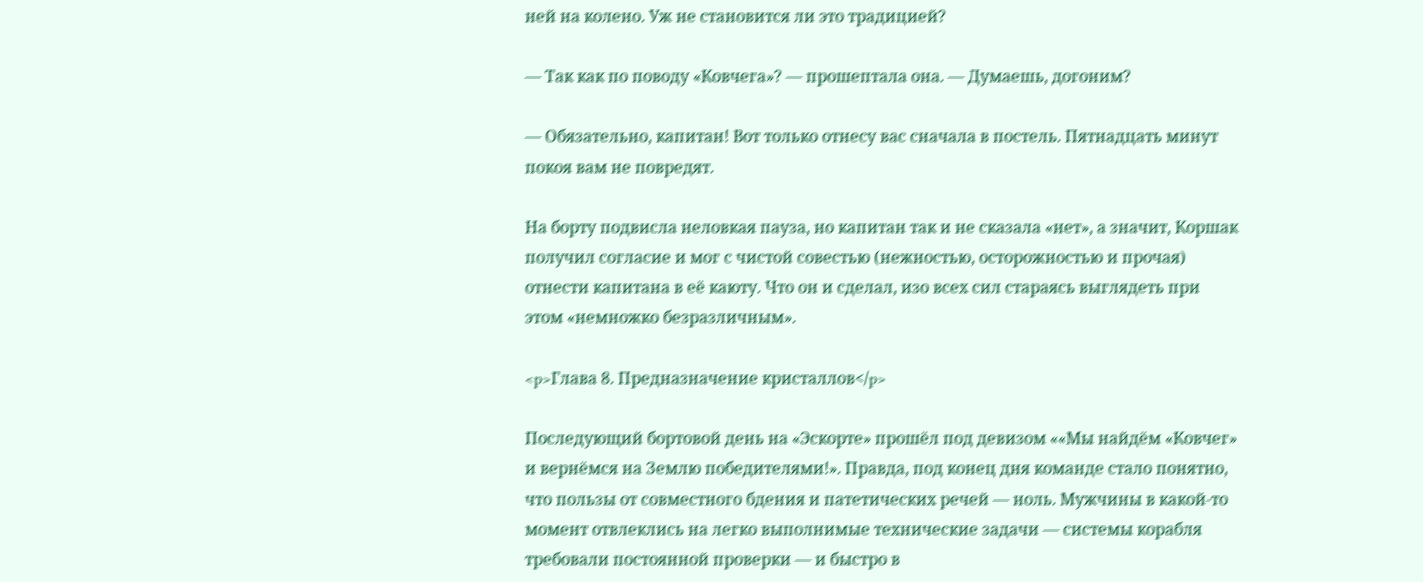ней на колено. Уж не становится ли это традицией?

— Так как по поводу «Ковчега»? — прошептала она. — Думаешь, догоним?

— Обязательно, капитан! Вот только отнесу вас сначала в постель. Пятнадцать минут покоя вам не повредят.

На борту подвисла неловкая пауза, но капитан так и не сказала «нет», а значит, Коршак получил согласие и мог с чистой совестью (нежностью, осторожностью и прочая) отнести капитана в её каюту. Что он и сделал, изо всех сил стараясь выглядеть при этом «немножко безразличным».

<p>Глава 8. Предназначение кристаллов</p>

Последующий бортовой день на «Эскорте» прошёл под девизом ««Мы найдём «Ковчег» и вернёмся на Землю победителями!». Правда, под конец дня команде стало понятно, что пользы от совместного бдения и патетических речей — ноль. Мужчины в какой-то момент отвлеклись на легко выполнимые технические задачи — системы корабля требовали постоянной проверки — и быстро в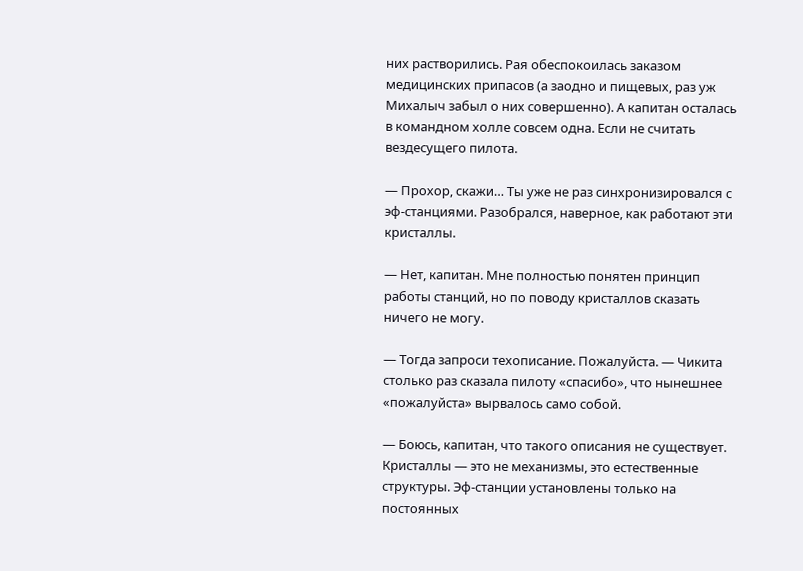них растворились. Рая обеспокоилась заказом медицинских припасов (а заодно и пищевых, раз уж Михалыч забыл о них совершенно). А капитан осталась в командном холле совсем одна. Если не считать вездесущего пилота.

— Прохор, скажи… Ты уже не раз синхронизировался с эф-станциями. Разобрался, наверное, как работают эти кристаллы.

— Нет, капитан. Мне полностью понятен принцип работы станций, но по поводу кристаллов сказать ничего не могу.

— Тогда запроси техописание. Пожалуйста. — Чикита столько раз сказала пилоту «спасибо», что нынешнее «пожалуйста» вырвалось само собой.

— Боюсь, капитан, что такого описания не существует. Кристаллы — это не механизмы, это естественные структуры. Эф-станции установлены только на постоянных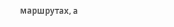маршрутах, а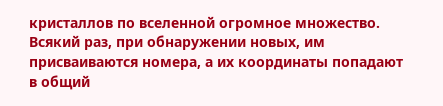кристаллов по вселенной огромное множество. Всякий раз, при обнаружении новых, им присваиваются номера, а их координаты попадают в общий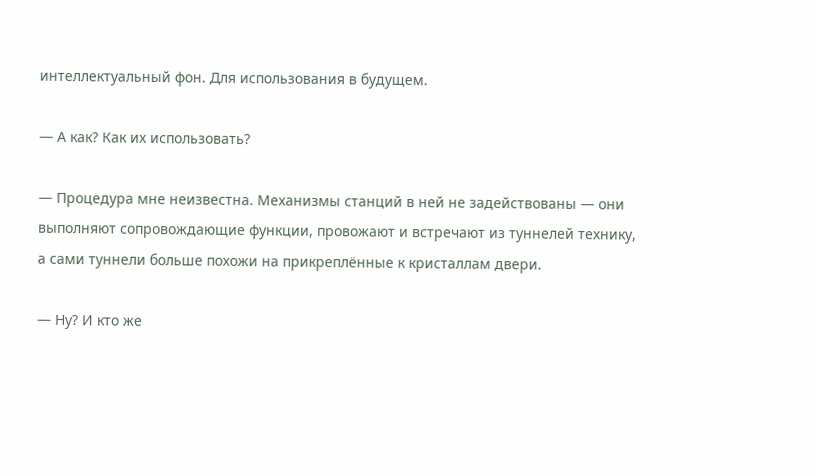интеллектуальный фон. Для использования в будущем.

— А как? Как их использовать?

— Процедура мне неизвестна. Механизмы станций в ней не задействованы — они выполняют сопровождающие функции, провожают и встречают из туннелей технику, а сами туннели больше похожи на прикреплённые к кристаллам двери.

— Ну? И кто же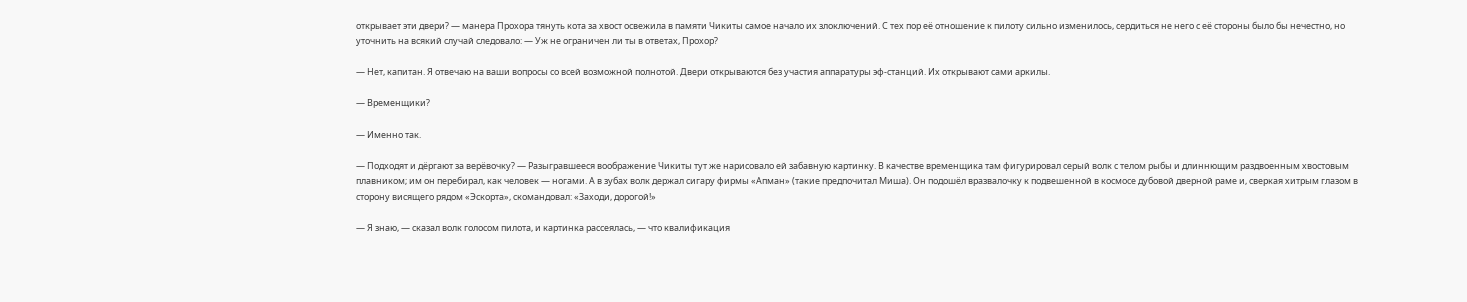открывает эти двери? — манера Прохора тянуть кота за хвост освежила в памяти Чикиты самое начало их злоключений. С тех пор её отношение к пилоту сильно изменилось, сердиться не него с её стороны было бы нечестно, но уточнить на всякий случай следовало: — Уж не ограничен ли ты в ответах, Прохор?

— Нет, капитан. Я отвечаю на ваши вопросы со всей возможной полнотой. Двери открываются без участия аппаратуры эф-станций. Их открывают сами аркилы.

— Временщики?

— Именно так.

— Подходят и дёргают за верёвочку? — Разыгравшееся воображение Чикиты тут же нарисовало ей забавную картинку. В качестве временщика там фигурировал серый волк с телом рыбы и длиннющим раздвоенным хвостовым плавником; им он перебирал, как человек — ногами. А в зубах волк держал сигару фирмы «Апман» (такие предпочитал Миша). Он подошёл вразвалочку к подвешенной в космосе дубовой дверной раме и, сверкая хитрым глазом в сторону висящего рядом «Эскорта», скомандовал: «Заходи, дорогой!»

— Я знаю, — сказал волк голосом пилота, и картинка рассеялась, — что квалификация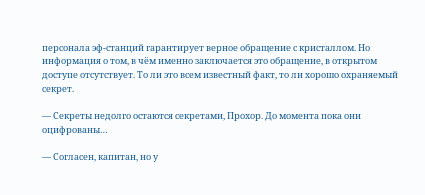персонала эф-станций гарантирует верное обращение с кристаллом. Но информация о том, в чём именно заключается это обращение, в открытом доступе отсутствует. То ли это всем известный факт, то ли хорошо охраняемый секрет.

— Секреты недолго остаются секретами, Прохор. До момента пока они оцифрованы…

— Согласен, капитан, но у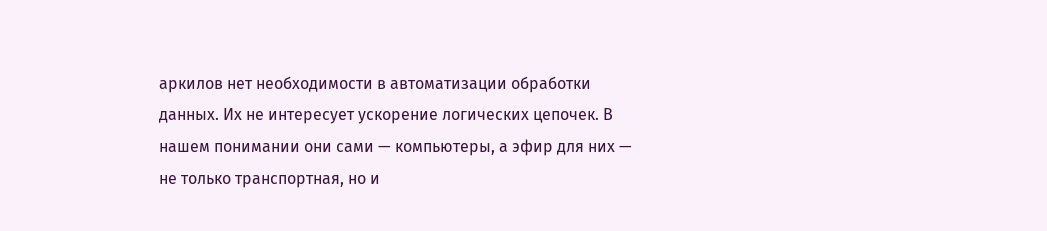аркилов нет необходимости в автоматизации обработки данных. Их не интересует ускорение логических цепочек. В нашем понимании они сами — компьютеры, а эфир для них — не только транспортная, но и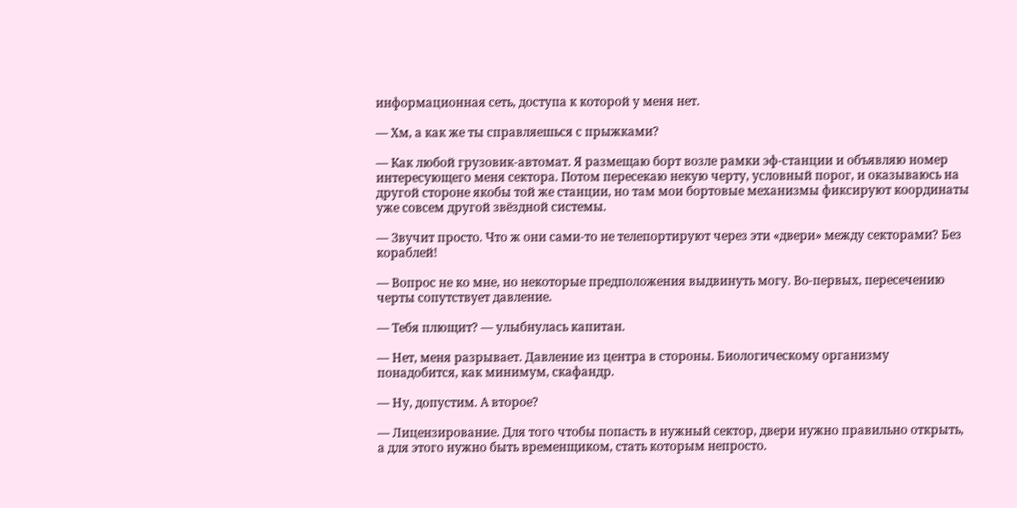информационная сеть, доступа к которой у меня нет.

— Хм, а как же ты справляешься с прыжками?

— Как любой грузовик-автомат. Я размещаю борт возле рамки эф-станции и объявляю номер интересующего меня сектора. Потом пересекаю некую черту, условный порог, и оказываюсь на другой стороне якобы той же станции, но там мои бортовые механизмы фиксируют координаты уже совсем другой звёздной системы.

— Звучит просто. Что ж они сами-то не телепортируют через эти «двери» между секторами? Без кораблей!

— Вопрос не ко мне, но некоторые предположения выдвинуть могу. Во-первых, пересечению черты сопутствует давление.

— Тебя плющит? — улыбнулась капитан.

— Нет, меня разрывает. Давление из центра в стороны. Биологическому организму понадобится, как минимум, скафандр.

— Ну, допустим. А второе?

— Лицензирование. Для того чтобы попасть в нужный сектор, двери нужно правильно открыть, а для этого нужно быть временщиком, стать которым непросто.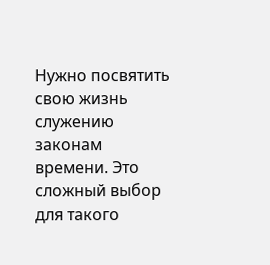Нужно посвятить свою жизнь служению законам времени. Это сложный выбор для такого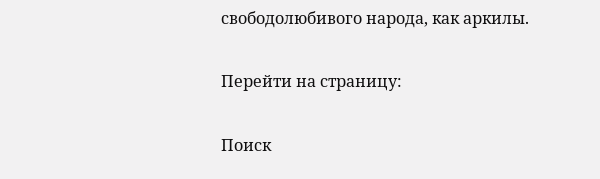свободолюбивого народа, как аркилы.

Перейти на страницу:

Поиск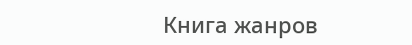Книга жанров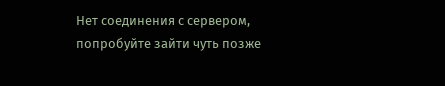Нет соединения с сервером, попробуйте зайти чуть позже